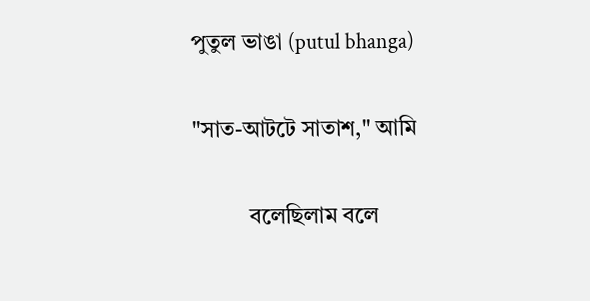পুতুল ভাঙা (putul bhanga)

"সাত-আটটে সাতাশ," আমি

          বলেছিলাম বলে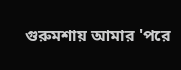গুরুমশায় আমার 'পরে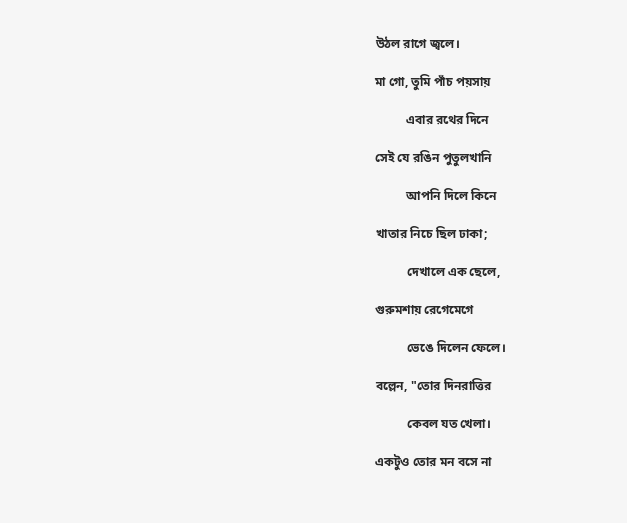উঠল রাগে জ্বলে।

মা গো, তুমি পাঁচ পয়সায়

          এবার রথের দিনে

সেই যে রঙিন পুতুলখানি

          আপনি দিলে কিনে

খাতার নিচে ছিল ঢাকা;

          দেখালে এক ছেলে,

গুরুমশায় রেগেমেগে

          ভেঙে দিলেন ফেলে।

বল্লেন, "তোর দিনরাত্তির

          কেবল যত খেলা।

একটুও তোর মন বসে না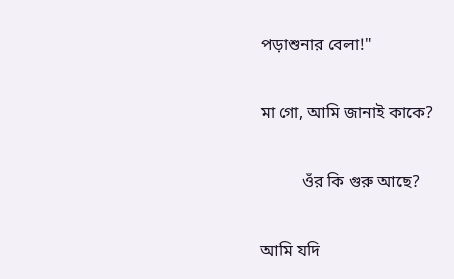পড়াশুনার বেলা!"

মা গো, আমি জানাই কাকে?

          ওঁর কি গুরু আছে?

আমি যদি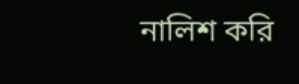নালিশ করি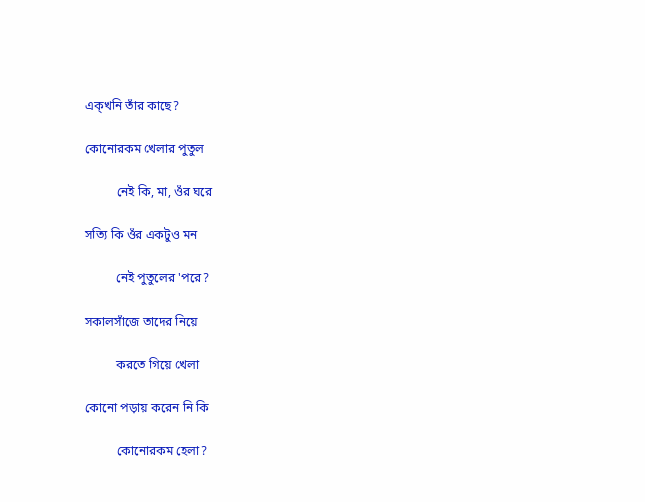এক্‌খনি তাঁর কাছে?

কোনোরকম খেলার পুতুল

          নেই কি, মা, ওঁর ঘরে

সত্যি কি ওঁর একটুও মন

          নেই পুতুলের 'পরে?

সকালসাঁজে তাদের নিয়ে

          করতে গিয়ে খেলা

কোনো পড়ায় করেন নি কি

          কোনোরকম হেলা?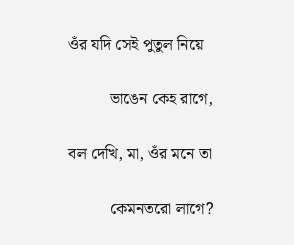ওঁর যদি সেই পুতুল নিয়ে

          ভাঙেন কেহ রাগে,

বল দেখি, মা, ওঁর মনে তা

          কেমনতরো লাগে?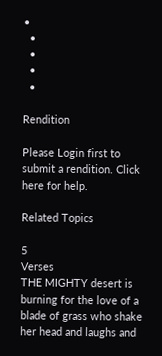•
  •
  •
  •
  •

Rendition

Please Login first to submit a rendition. Click here for help.

Related Topics

5
Verses
THE MIGHTY desert is burning for the love of a blade of grass who shake her head and laughs and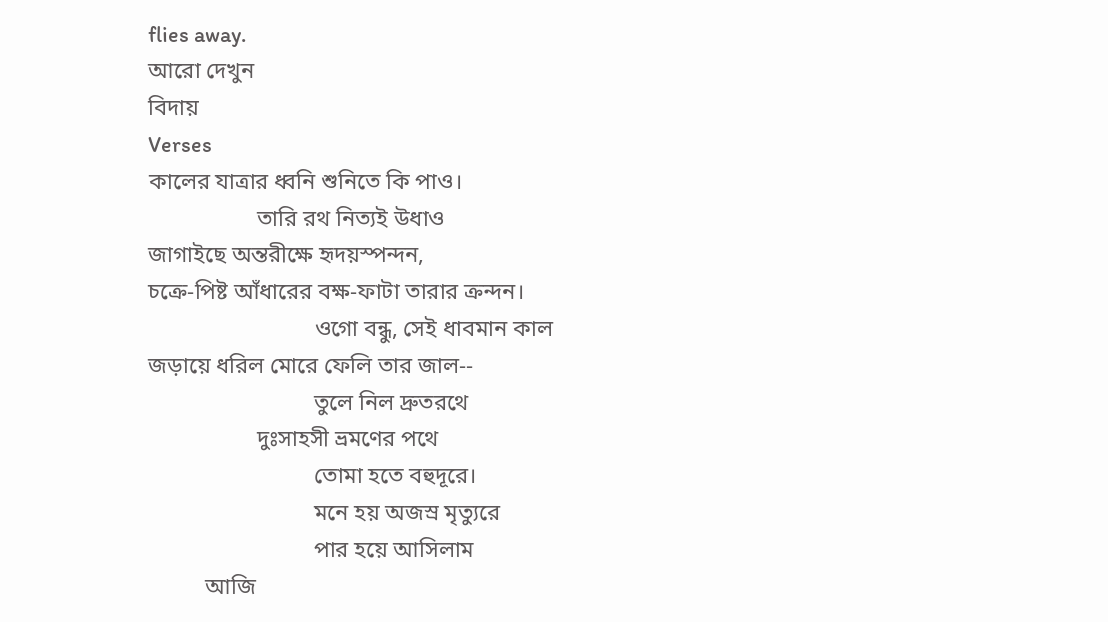flies away.
আরো দেখুন
বিদায়
Verses
কালের যাত্রার ধ্বনি শুনিতে কি পাও।
                   তারি রথ নিত্যই উধাও
জাগাইছে অন্তরীক্ষে হৃদয়স্পন্দন,
চক্রে-পিষ্ট আঁধারের বক্ষ-ফাটা তারার ক্রন্দন।
                             ওগো বন্ধু, সেই ধাবমান কাল
জড়ায়ে ধরিল মোরে ফেলি তার জাল--
                             তুলে নিল দ্রুতরথে
                   দুঃসাহসী ভ্রমণের পথে
                             তোমা হতে বহুদূরে।
                             মনে হয় অজস্র মৃত্যুরে
                             পার হয়ে আসিলাম
          আজি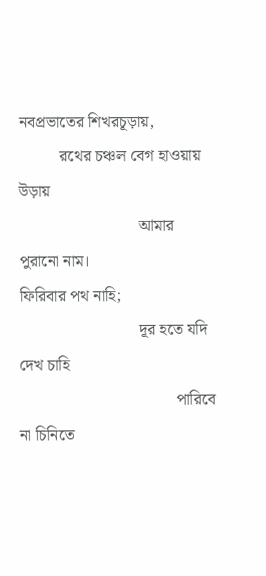নবপ্রভাতের শিখরচূড়ায়,
          রথের চঞ্চল বেগ হাওয়ায় উড়ায়
                             আমার পুরানো নাম।
ফিরিবার পথ নাহি;
                             দূর হতে যদি দেখ চাহি
                                      পারিবে না চিনিতে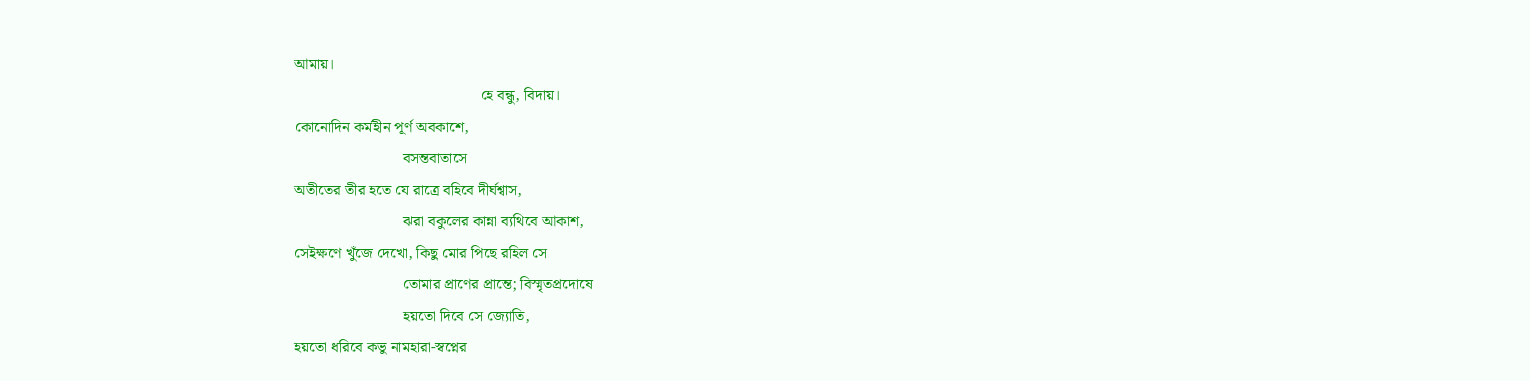আমায়।
                                                হে বন্ধু, বিদায়।
কোনোদিন কর্মহীন পূর্ণ অবকাশে,
                            বসন্তবাতাসে
অতীতের তীর হতে যে রাত্রে বহিবে দীর্ঘশ্বাস,
                            ঝরা বকুলের কান্না ব্যথিবে আকাশ,
সেইক্ষণে খুঁজে দেখো, কিছু মোর পিছে রহিল সে
                            তোমার প্রাণের প্রান্তে; বিস্মৃতপ্রদোষে
                            হয়তো দিবে সে জ্যোতি,
হয়তো ধরিবে কভু নামহারা-স্বপ্নের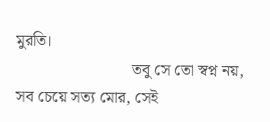মুরতি।
                            তবু সে তো স্বপ্ন নয়,
সব চেয়ে সত্য মোর, সেই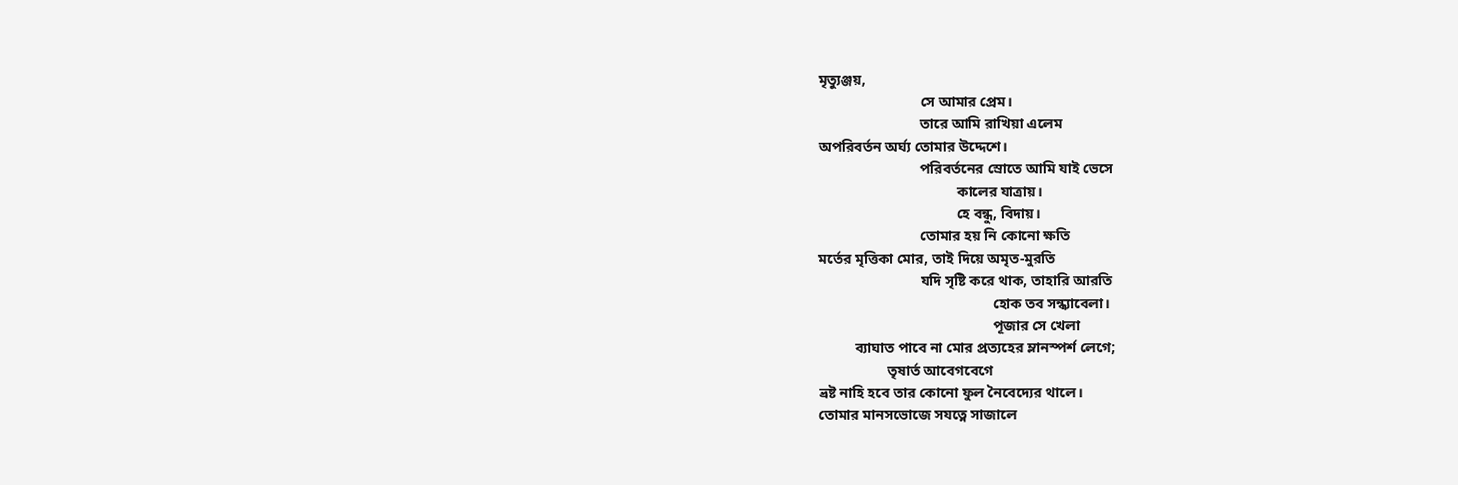মৃত্যুঞ্জয়,
                            সে আমার প্রেম।
                            তারে আমি রাখিয়া এলেম
অপরিবর্তন অর্ঘ্য তোমার উদ্দেশে।
                            পরিবর্তনের স্রোতে আমি যাই ভেসে
                                      কালের যাত্রায়।
                                      হে বন্ধু, বিদায়।
                            তোমার হয় নি কোনো ক্ষতি
মর্তের মৃত্তিকা মোর, তাই দিয়ে অমৃত-মুরতি
                            যদি সৃষ্টি করে থাক, তাহারি আরতি
                                                হোক তব সন্ধ্যাবেলা।
                                                পূজার সে খেলা
          ব্যাঘাত পাবে না মোর প্রত্যহের ম্লানস্পর্শ লেগে;
                   তৃষার্ত আবেগবেগে
ভ্রষ্ট নাহি হবে তার কোনো ফুল নৈবেদ্যের থালে।
তোমার মানসভোজে সযত্নে সাজালে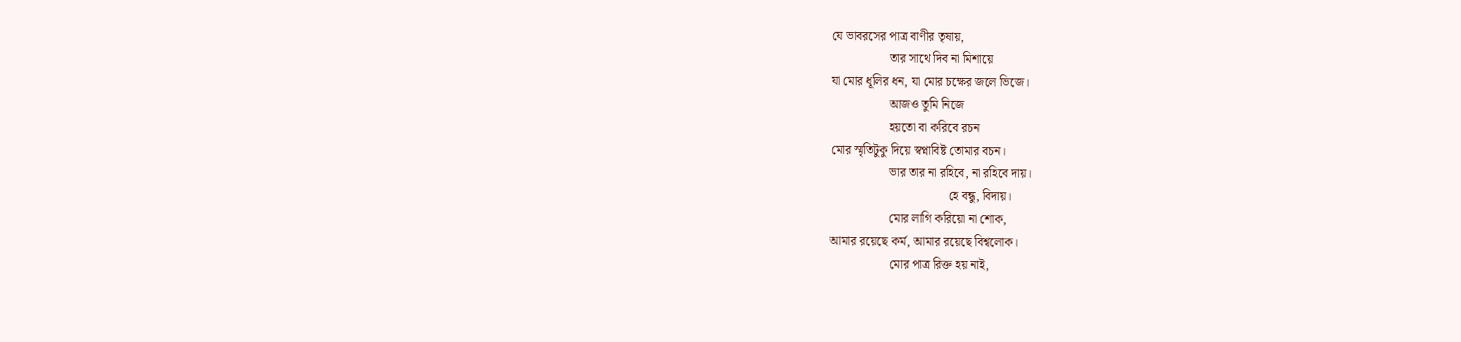যে ভাবরসের পাত্র বাণীর তৃষায়,
                   তার সাথে দিব না মিশায়ে
যা মোর ধূলির ধন, যা মোর চক্ষের জলে ভিজে।
                   আজও তুমি নিজে
                   হয়তো বা করিবে রচন
মোর স্মৃতিটুকু দিয়ে স্বপ্নাবিষ্ট তোমার বচন।
                   ভার তার না রহিবে, না রহিবে দায়।
                                      হে বন্ধু, বিদায়।
                   মোর লাগি করিয়ো না শোক,
আমার রয়েছে কর্ম, আমার রয়েছে বিশ্বলোক।
                   মোর পাত্র রিক্ত হয় নাই,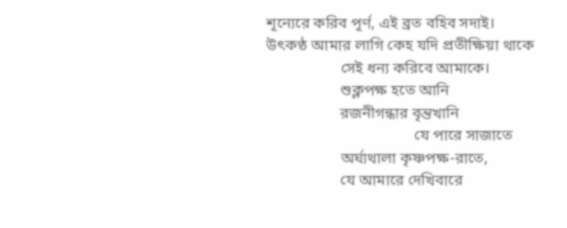শূন্যেরে করিব পূর্ণ, এই ব্রত বহিব সদাই।
উৎকণ্ঠ আমার লাগি কেহ যদি প্রতীক্ষিয়া থাকে
                   সেই ধন্য করিবে আমাকে।
                   শুক্লপক্ষ হতে আনি
                   রজনীগন্ধার বৃন্তখানি
                                      যে পারে সাজাতে
                   অর্ঘ্যথালা কৃষ্ণপক্ষ-রাতে,
                   যে আমারে দেখিবারে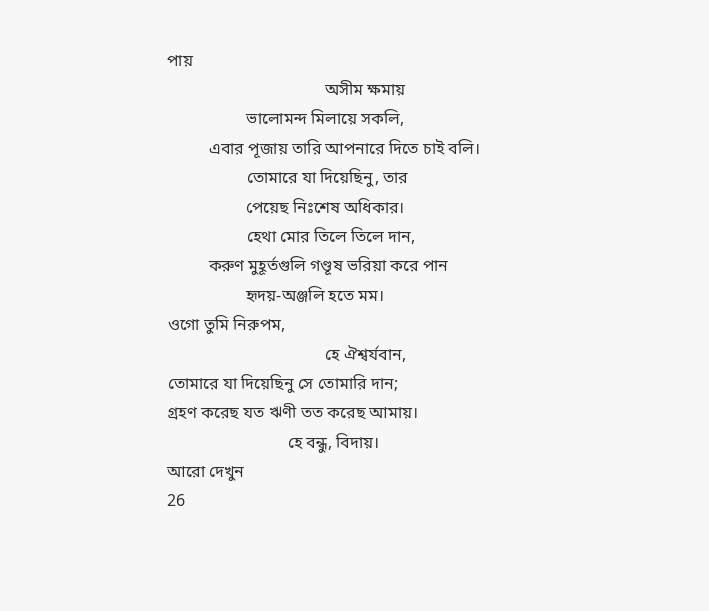পায়
                                      অসীম ক্ষমায়
                   ভালোমন্দ মিলায়ে সকলি,
          এবার পূজায় তারি আপনারে দিতে চাই বলি।
                   তোমারে যা দিয়েছিনু, তার
                   পেয়েছ নিঃশেষ অধিকার।
                   হেথা মোর তিলে তিলে দান,
          করুণ মুহূর্তগুলি গণ্ডূষ ভরিয়া করে পান
                   হৃদয়-অঞ্জলি হতে মম।
ওগো তুমি নিরুপম,
                                      হে ঐশ্বর্যবান,
তোমারে যা দিয়েছিনু সে তোমারি দান;
গ্রহণ করেছ যত ঋণী তত করেছ আমায়।
                             হে বন্ধু, বিদায়।
আরো দেখুন
26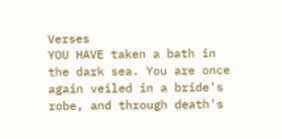Verses
YOU HAVE taken a bath in the dark sea. You are once again veiled in a bride's robe, and through death's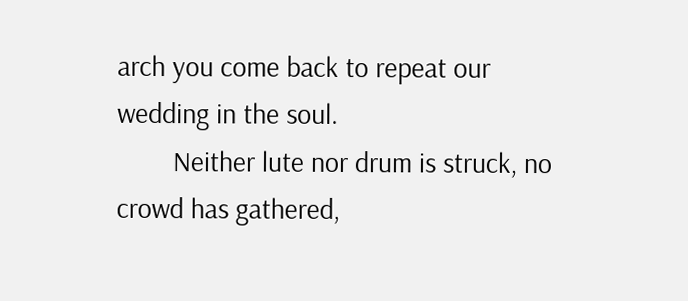arch you come back to repeat our wedding in the soul.
        Neither lute nor drum is struck, no crowd has gathered,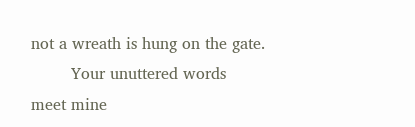not a wreath is hung on the gate.
        Your unuttered words meet mine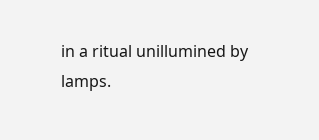in a ritual unillumined by lamps.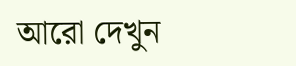আরো দেখুন